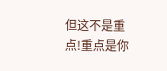但这不是重点!重点是你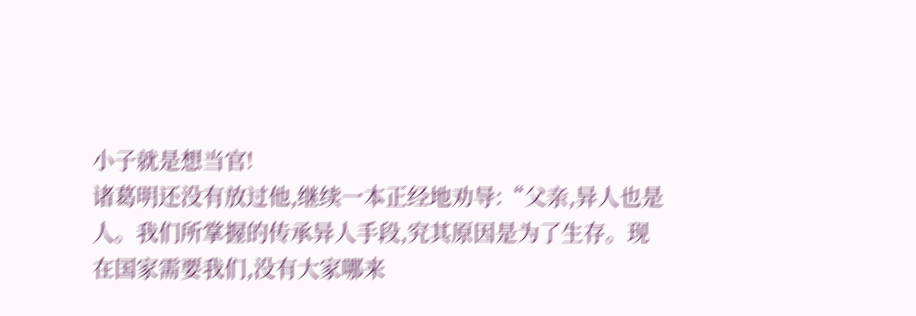小子就是想当官!
诸葛明还没有放过他,继续一本正经地劝导:“父亲,异人也是人。我们所掌握的传承异人手段,究其原因是为了生存。现在国家需要我们,没有大家哪来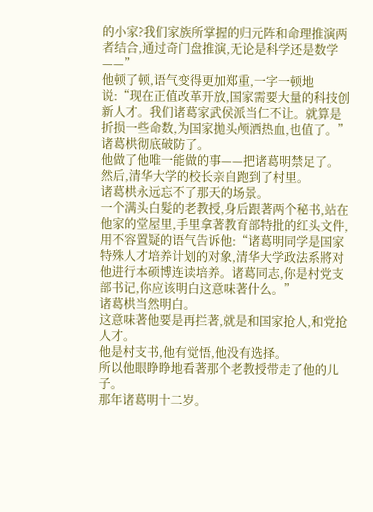的小家?我们家族所掌握的归元阵和命理推演两者结合,通过奇门盘推演,无论是科学还是数学——”
他顿了顿,语气变得更加郑重,一字一顿地说:“现在正值改革开放,国家需要大量的科技创新人才。我们诸葛家武侯派当仁不让。就算是折损一些命数,为国家拋头颅洒热血,也值了。”
诸葛栱彻底破防了。
他做了他唯一能做的事——把诸葛明禁足了。
然后,清华大学的校长亲自跑到了村里。
诸葛栱永远忘不了那天的场景。
一个满头白髮的老教授,身后跟著两个秘书,站在他家的堂屋里,手里拿著教育部特批的红头文件,用不容置疑的语气告诉他:“诸葛明同学是国家特殊人才培养计划的对象,清华大学政法系將对他进行本硕博连读培养。诸葛同志,你是村党支部书记,你应该明白这意味著什么。”
诸葛栱当然明白。
这意味著他要是再拦著,就是和国家抢人,和党抢人才。
他是村支书,他有觉悟,他没有选择。
所以他眼睁睁地看著那个老教授带走了他的儿子。
那年诸葛明十二岁。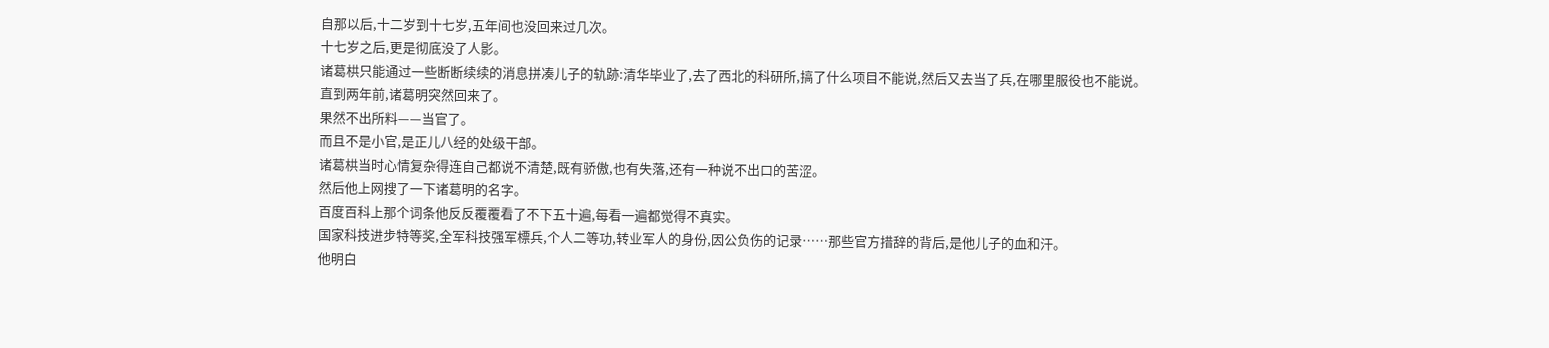自那以后,十二岁到十七岁,五年间也没回来过几次。
十七岁之后,更是彻底没了人影。
诸葛栱只能通过一些断断续续的消息拼凑儿子的轨跡:清华毕业了,去了西北的科研所,搞了什么项目不能说,然后又去当了兵,在哪里服役也不能说。
直到两年前,诸葛明突然回来了。
果然不出所料——当官了。
而且不是小官,是正儿八经的处级干部。
诸葛栱当时心情复杂得连自己都说不清楚,既有骄傲,也有失落,还有一种说不出口的苦涩。
然后他上网搜了一下诸葛明的名字。
百度百科上那个词条他反反覆覆看了不下五十遍,每看一遍都觉得不真实。
国家科技进步特等奖,全军科技强军標兵,个人二等功,转业军人的身份,因公负伤的记录……那些官方措辞的背后,是他儿子的血和汗。
他明白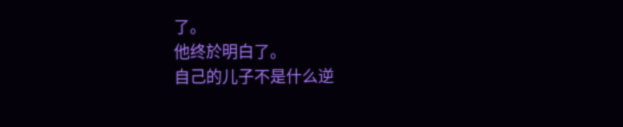了。
他终於明白了。
自己的儿子不是什么逆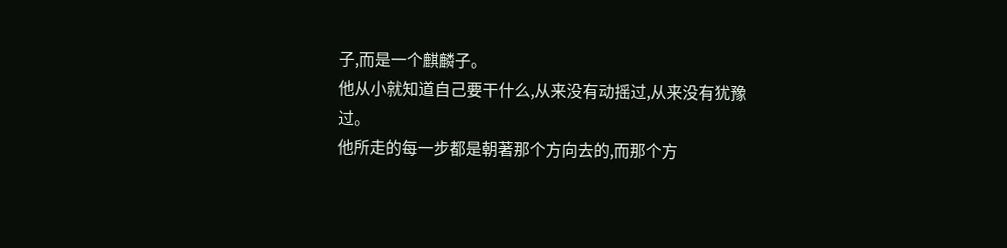子,而是一个麒麟子。
他从小就知道自己要干什么,从来没有动摇过,从来没有犹豫过。
他所走的每一步都是朝著那个方向去的,而那个方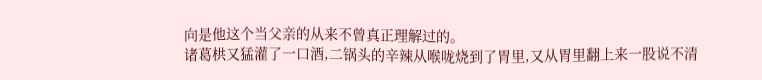向是他这个当父亲的从来不曾真正理解过的。
诸葛栱又猛灌了一口酒,二锅头的辛辣从喉咙烧到了胃里,又从胃里翻上来一股说不清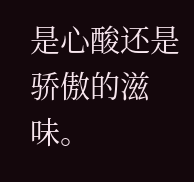是心酸还是骄傲的滋味。